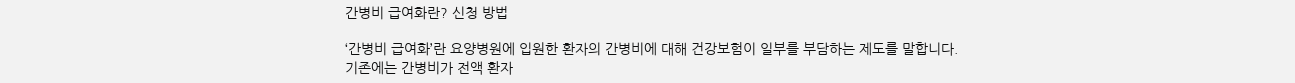간병비 급여화란? 신청 방법

‘간병비 급여화’란 요양병원에 입원한 환자의 간병비에 대해 건강보험이 일부를 부담하는 제도를 말합니다.
기존에는 간병비가 전액 환자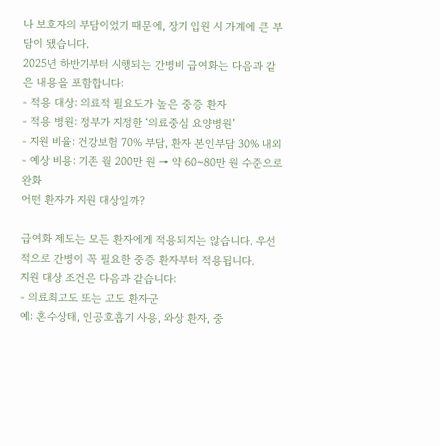나 보호자의 부담이었기 때문에, 장기 입원 시 가계에 큰 부담이 됐습니다.
2025년 하반기부터 시행되는 간병비 급여화는 다음과 같은 내용을 포함합니다:
- 적용 대상: 의료적 필요도가 높은 중증 환자
- 적용 병원: 정부가 지정한 ‘의료중심 요양병원’
- 지원 비율: 건강보험 70% 부담, 환자 본인부담 30% 내외
- 예상 비용: 기존 월 200만 원 → 약 60~80만 원 수준으로 완화
어떤 환자가 지원 대상일까?

급여화 제도는 모든 환자에게 적용되지는 않습니다. 우선적으로 간병이 꼭 필요한 중증 환자부터 적용됩니다.
지원 대상 조건은 다음과 같습니다:
- 의료최고도 또는 고도 환자군
예: 혼수상태, 인공호흡기 사용, 와상 환자, 중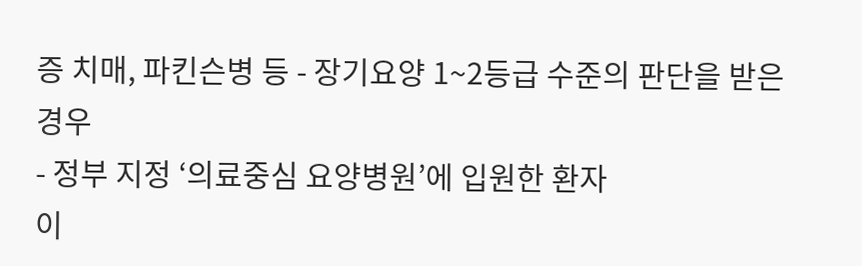증 치매, 파킨슨병 등 - 장기요양 1~2등급 수준의 판단을 받은 경우
- 정부 지정 ‘의료중심 요양병원’에 입원한 환자
이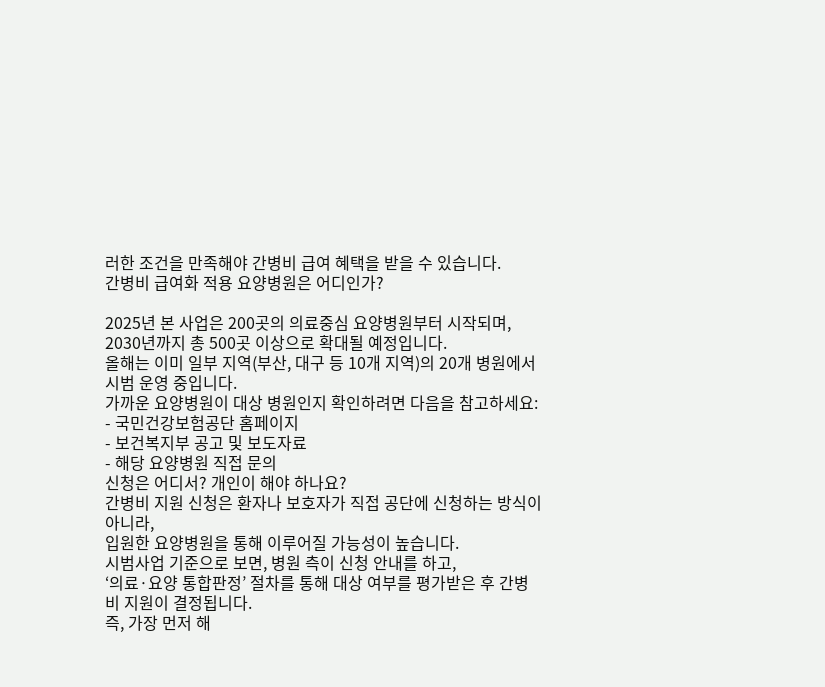러한 조건을 만족해야 간병비 급여 혜택을 받을 수 있습니다.
간병비 급여화 적용 요양병원은 어디인가?

2025년 본 사업은 200곳의 의료중심 요양병원부터 시작되며,
2030년까지 총 500곳 이상으로 확대될 예정입니다.
올해는 이미 일부 지역(부산, 대구 등 10개 지역)의 20개 병원에서 시범 운영 중입니다.
가까운 요양병원이 대상 병원인지 확인하려면 다음을 참고하세요:
- 국민건강보험공단 홈페이지
- 보건복지부 공고 및 보도자료
- 해당 요양병원 직접 문의
신청은 어디서? 개인이 해야 하나요?
간병비 지원 신청은 환자나 보호자가 직접 공단에 신청하는 방식이 아니라,
입원한 요양병원을 통해 이루어질 가능성이 높습니다.
시범사업 기준으로 보면, 병원 측이 신청 안내를 하고,
‘의료·요양 통합판정’ 절차를 통해 대상 여부를 평가받은 후 간병비 지원이 결정됩니다.
즉, 가장 먼저 해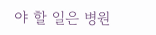야 할 일은 병원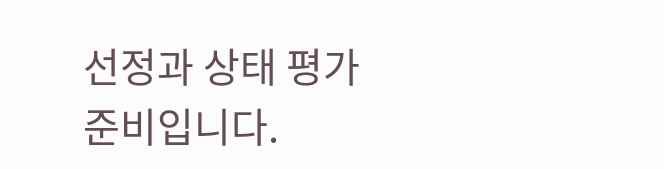선정과 상태 평가 준비입니다.